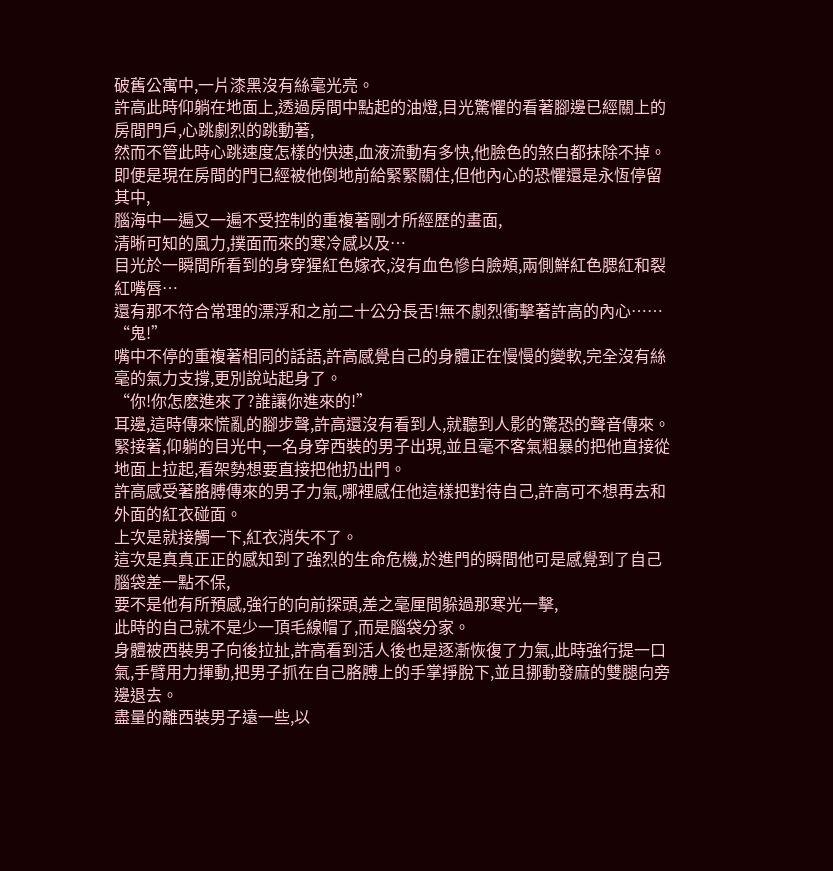破舊公寓中,一片漆黑沒有絲毫光亮。
許高此時仰躺在地面上,透過房間中點起的油燈,目光驚懼的看著腳邊已經關上的房間門戶,心跳劇烈的跳動著,
然而不管此時心跳速度怎樣的快速,血液流動有多快,他臉色的煞白都抹除不掉。
即便是現在房間的門已經被他倒地前給緊緊關住,但他內心的恐懼還是永恆停留其中,
腦海中一遍又一遍不受控制的重複著剛才所經歷的畫面,
清晰可知的風力,撲面而來的寒冷感以及…
目光於一瞬間所看到的身穿猩紅色嫁衣,沒有血色慘白臉頰,兩側鮮紅色腮紅和裂紅嘴唇…
還有那不符合常理的漂浮和之前二十公分長舌!無不劇烈衝擊著許高的內心……
“鬼!”
嘴中不停的重複著相同的話語,許高感覺自己的身體正在慢慢的變軟,完全沒有絲毫的氣力支撐,更別說站起身了。
“你!你怎麽進來了?誰讓你進來的!”
耳邊,這時傳來慌亂的腳步聲,許高還沒有看到人,就聽到人影的驚恐的聲音傳來。
緊接著,仰躺的目光中,一名身穿西裝的男子出現,並且毫不客氣粗暴的把他直接從地面上拉起,看架勢想要直接把他扔出門。
許高感受著胳膊傳來的男子力氣,哪裡感任他這樣把對待自己,許高可不想再去和外面的紅衣碰面。
上次是就接觸一下,紅衣消失不了。
這次是真真正正的感知到了強烈的生命危機,於進門的瞬間他可是感覺到了自己腦袋差一點不保,
要不是他有所預感,強行的向前探頭,差之毫厘間躲過那寒光一擊,
此時的自己就不是少一頂毛線帽了,而是腦袋分家。
身體被西裝男子向後拉扯,許高看到活人後也是逐漸恢復了力氣,此時強行提一口氣,手臂用力揮動,把男子抓在自己胳膊上的手掌掙脫下,並且挪動發麻的雙腿向旁邊退去。
盡量的離西裝男子遠一些,以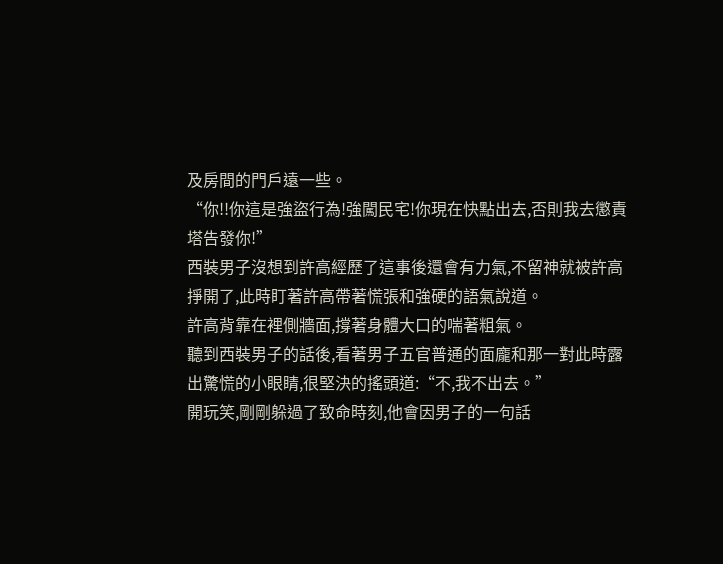及房間的門戶遠一些。
“你!!你這是強盜行為!強闖民宅!你現在快點出去,否則我去懲責塔告發你!”
西裝男子沒想到許高經歷了這事後還會有力氣,不留神就被許高掙開了,此時盯著許高帶著慌張和強硬的語氣說道。
許高背靠在裡側牆面,撐著身體大口的喘著粗氣。
聽到西裝男子的話後,看著男子五官普通的面龐和那一對此時露出驚慌的小眼睛,很堅決的搖頭道:“不,我不出去。”
開玩笑,剛剛躲過了致命時刻,他會因男子的一句話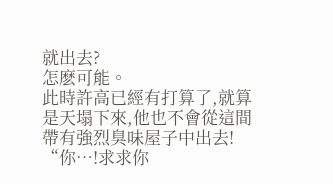就出去?
怎麽可能。
此時許高已經有打算了,就算是天塌下來,他也不會從這間帶有強烈臭味屋子中出去!
“你…!求求你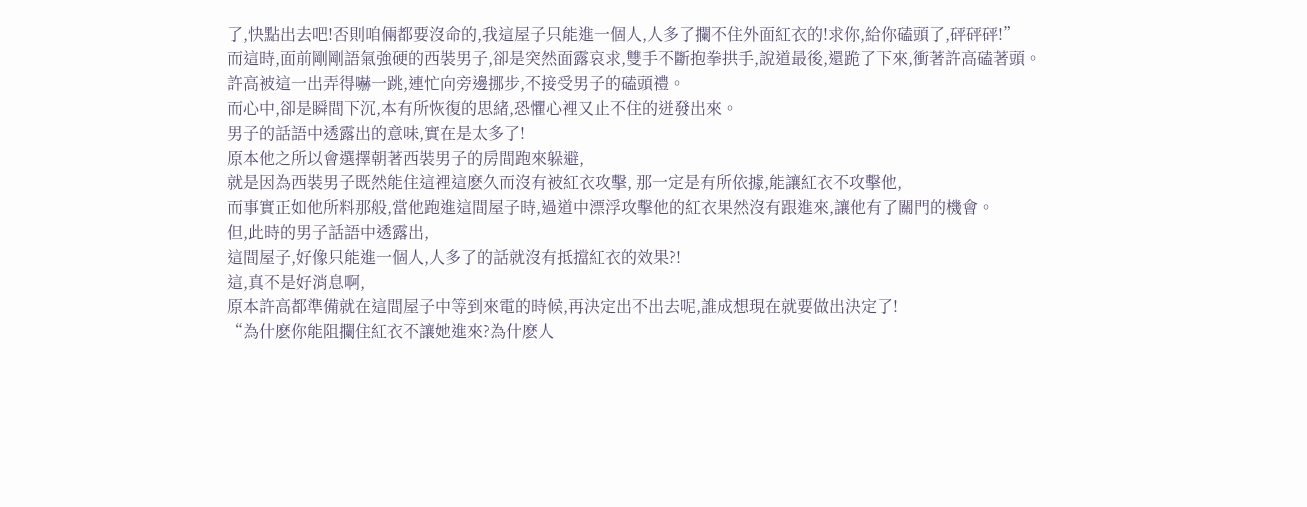了,快點出去吧!否則咱倆都要沒命的,我這屋子只能進一個人,人多了攔不住外面紅衣的!求你,給你磕頭了,砰砰砰!”
而這時,面前剛剛語氣強硬的西裝男子,卻是突然面露哀求,雙手不斷抱拳拱手,說道最後,還跪了下來,衝著許高磕著頭。
許高被這一出弄得嚇一跳,連忙向旁邊挪步,不接受男子的磕頭禮。
而心中,卻是瞬間下沉,本有所恢復的思緒,恐懼心裡又止不住的迸發出來。
男子的話語中透露出的意味,實在是太多了!
原本他之所以會選擇朝著西裝男子的房間跑來躲避,
就是因為西裝男子既然能住這裡這麽久而沒有被紅衣攻擊, 那一定是有所依據,能讓紅衣不攻擊他,
而事實正如他所料那般,當他跑進這間屋子時,過道中漂浮攻擊他的紅衣果然沒有跟進來,讓他有了關門的機會。
但,此時的男子話語中透露出,
這間屋子,好像只能進一個人,人多了的話就沒有抵擋紅衣的效果?!
這,真不是好消息啊,
原本許高都準備就在這間屋子中等到來電的時候,再決定出不出去呢,誰成想現在就要做出決定了!
“為什麽你能阻攔住紅衣不讓她進來?為什麽人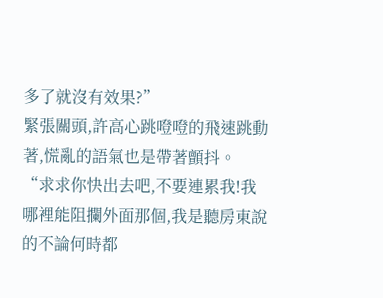多了就沒有效果?”
緊張關頭,許高心跳噔噔的飛速跳動著,慌亂的語氣也是帶著顫抖。
“求求你快出去吧,不要連累我!我哪裡能阻攔外面那個,我是聽房東說的不論何時都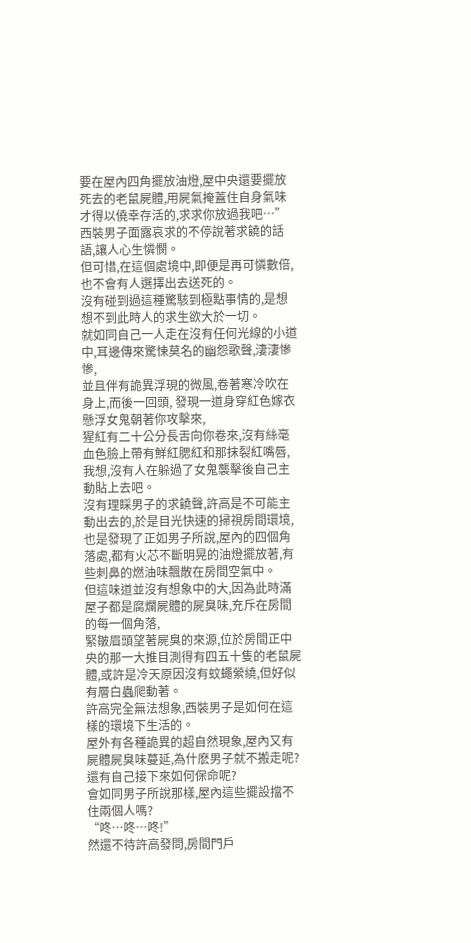要在屋內四角擺放油燈,屋中央還要擺放死去的老鼠屍體,用屍氣掩蓋住自身氣味才得以僥幸存活的,求求你放過我吧…”
西裝男子面露哀求的不停說著求饒的話語,讓人心生憐憫。
但可惜,在這個處境中,即便是再可憐數倍,也不會有人選擇出去送死的。
沒有碰到過這種驚駭到極點事情的,是想想不到此時人的求生欲大於一切。
就如同自己一人走在沒有任何光線的小道中,耳邊傳來驚悚莫名的幽怨歌聲,淒淒慘慘,
並且伴有詭異浮現的微風,卷著寒冷吹在身上,而後一回頭, 發現一道身穿紅色嫁衣懸浮女鬼朝著你攻擊來,
猩紅有二十公分長舌向你卷來,沒有絲毫血色臉上帶有鮮紅腮紅和那抹裂紅嘴唇,
我想,沒有人在躲過了女鬼襲擊後自己主動貼上去吧。
沒有理睬男子的求饒聲,許高是不可能主動出去的,於是目光快速的掃視房間環境,
也是發現了正如男子所說,屋內的四個角落處,都有火芯不斷明晃的油燈擺放著,有些刺鼻的燃油味飄散在房間空氣中。
但這味道並沒有想象中的大,因為此時滿屋子都是腐爛屍體的屍臭味,充斥在房間的每一個角落,
緊皺眉頭望著屍臭的來源,位於房間正中央的那一大推目測得有四五十隻的老鼠屍體,或許是冷天原因沒有蚊蠅縈繞,但好似有層白蟲爬動著。
許高完全無法想象,西裝男子是如何在這樣的環境下生活的。
屋外有各種詭異的超自然現象,屋內又有屍體屍臭味蔓延,為什麽男子就不搬走呢?
還有自己接下來如何保命呢?
會如同男子所說那樣,屋內這些擺設擋不住兩個人嗎?
“咚…咚…咚!”
然還不待許高發問,房間門戶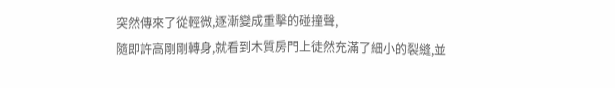突然傳來了從輕微,逐漸變成重擊的碰撞聲,
隨即許高剛剛轉身,就看到木質房門上徒然充滿了細小的裂縫,並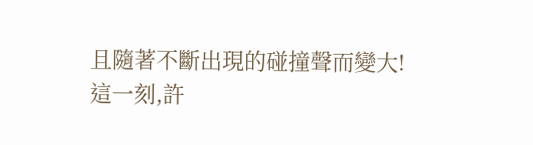且隨著不斷出現的碰撞聲而變大!
這一刻,許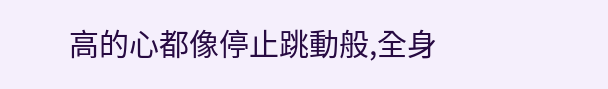高的心都像停止跳動般,全身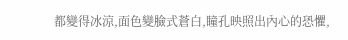都變得冰涼,面色變臉式蒼白,瞳孔映照出內心的恐懼,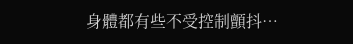身體都有些不受控制顫抖…